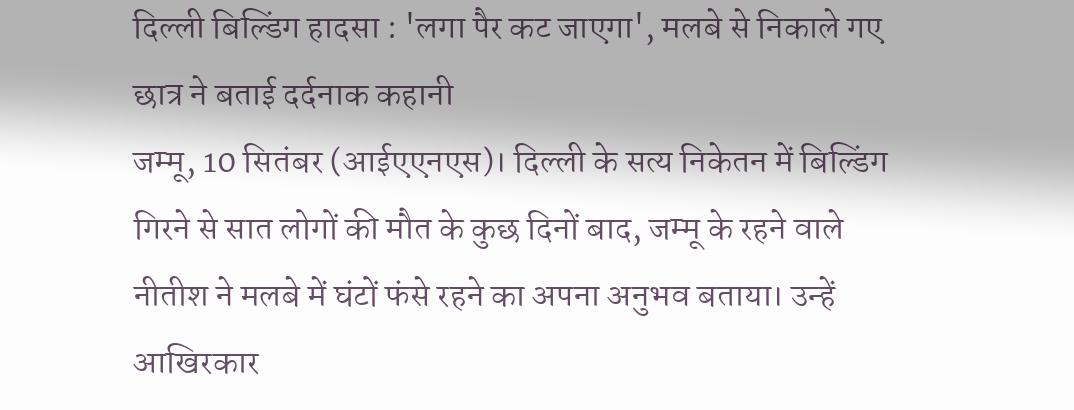दिल्ली बिल्डिंग हादसा : 'लगा पैर कट जाएगा', मलबे से निकाले गए छात्र ने बताई दर्दनाक कहानी
जम्मू, 10 सितंबर (आईएएनएस)। दिल्ली के सत्य निकेतन में बिल्डिंग गिरने से सात लोगों की मौत के कुछ दिनों बाद, जम्मू के रहने वाले नीतीश ने मलबे में घंटों फंसे रहने का अपना अनुभव बताया। उन्हें आखिरकार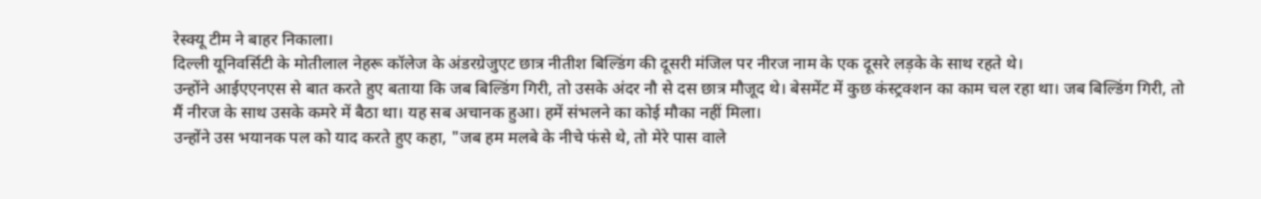रेस्क्यू टीम ने बाहर निकाला।
दिल्ली यूनिवर्सिटी के मोतीलाल नेहरू कॉलेज के अंडरग्रेजुएट छात्र नीतीश बिल्डिंग की दूसरी मंजिल पर नीरज नाम के एक दूसरे लड़के के साथ रहते थे।
उन्होंने आईएएनएस से बात करते हुए बताया कि जब बिल्डिंग गिरी, तो उसके अंदर नौ से दस छात्र मौजूद थे। बेसमेंट में कुछ कंस्ट्रक्शन का काम चल रहा था। जब बिल्डिंग गिरी, तो मैं नीरज के साथ उसके कमरे में बैठा था। यह सब अचानक हुआ। हमें संभलने का कोई मौका नहीं मिला।
उन्होंने उस भयानक पल को याद करते हुए कहा, "जब हम मलबे के नीचे फंसे थे, तो मेरे पास वाले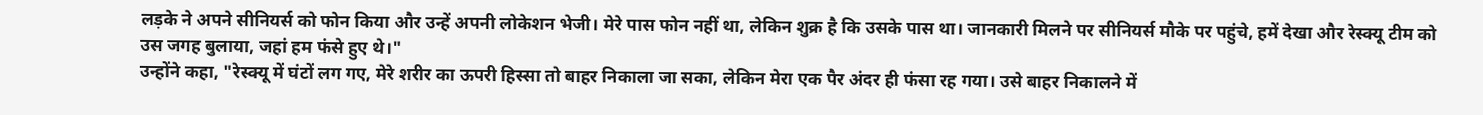लड़के ने अपने सीनियर्स को फोन किया और उन्हें अपनी लोकेशन भेजी। मेरे पास फोन नहीं था, लेकिन शुक्र है कि उसके पास था। जानकारी मिलने पर सीनियर्स मौके पर पहुंचे, हमें देखा और रेस्क्यू टीम को उस जगह बुलाया, जहां हम फंसे हुए थे।"
उन्होंने कहा, "रेस्क्यू में घंटों लग गए, मेरे शरीर का ऊपरी हिस्सा तो बाहर निकाला जा सका, लेकिन मेरा एक पैर अंदर ही फंसा रह गया। उसे बाहर निकालने में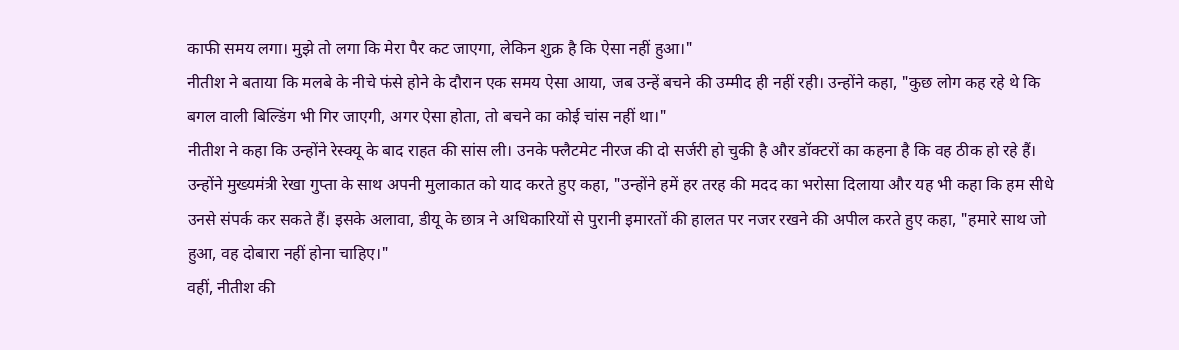काफी समय लगा। मुझे तो लगा कि मेरा पैर कट जाएगा, लेकिन शुक्र है कि ऐसा नहीं हुआ।"
नीतीश ने बताया कि मलबे के नीचे फंसे होने के दौरान एक समय ऐसा आया, जब उन्हें बचने की उम्मीद ही नहीं रही। उन्होंने कहा, "कुछ लोग कह रहे थे कि बगल वाली बिल्डिंग भी गिर जाएगी, अगर ऐसा होता, तो बचने का कोई चांस नहीं था।"
नीतीश ने कहा कि उन्होंने रेस्क्यू के बाद राहत की सांस ली। उनके फ्लैटमेट नीरज की दो सर्जरी हो चुकी है और डॉक्टरों का कहना है कि वह ठीक हो रहे हैं।
उन्होंने मुख्यमंत्री रेखा गुप्ता के साथ अपनी मुलाकात को याद करते हुए कहा, "उन्होंने हमें हर तरह की मदद का भरोसा दिलाया और यह भी कहा कि हम सीधे उनसे संपर्क कर सकते हैं। इसके अलावा, डीयू के छात्र ने अधिकारियों से पुरानी इमारतों की हालत पर नजर रखने की अपील करते हुए कहा, "हमारे साथ जो हुआ, वह दोबारा नहीं होना चाहिए।"
वहीं, नीतीश की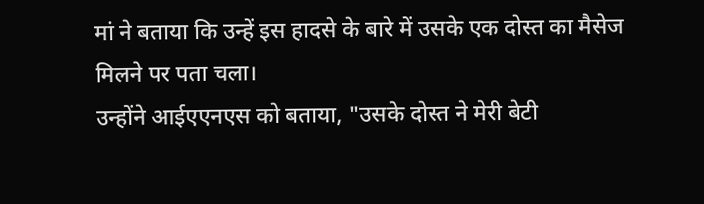मां ने बताया कि उन्हें इस हादसे के बारे में उसके एक दोस्त का मैसेज मिलने पर पता चला।
उन्होंने आईएएनएस को बताया, "उसके दोस्त ने मेरी बेटी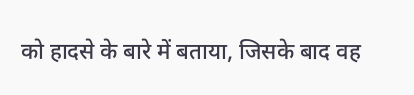को हादसे के बारे में बताया, जिसके बाद वह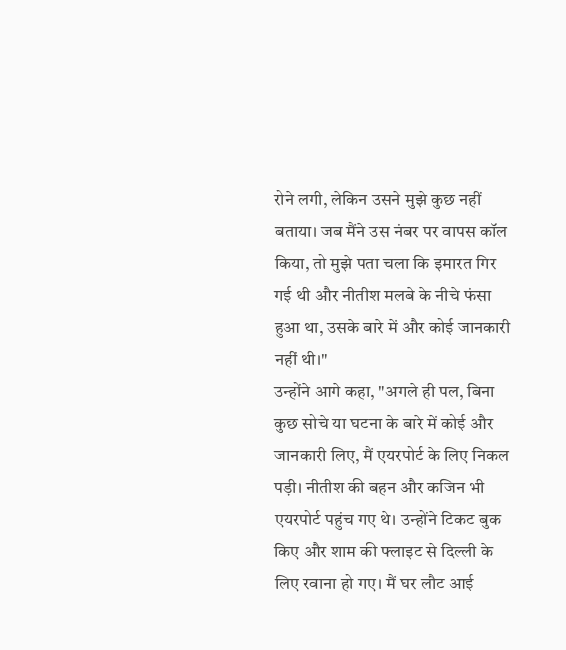रोने लगी, लेकिन उसने मुझे कुछ नहीं बताया। जब मैंने उस नंबर पर वापस कॉल किया, तो मुझे पता चला कि इमारत गिर गई थी और नीतीश मलबे के नीचे फंसा हुआ था, उसके बारे में और कोई जानकारी नहीं थी।"
उन्होंने आगे कहा, "अगले ही पल, बिना कुछ सोचे या घटना के बारे में कोई और जानकारी लिए, मैं एयरपोर्ट के लिए निकल पड़ी। नीतीश की बहन और कजिन भी एयरपोर्ट पहुंच गए थे। उन्होंने टिकट बुक किए और शाम की फ्लाइट से दिल्ली के लिए रवाना हो गए। मैं घर लौट आई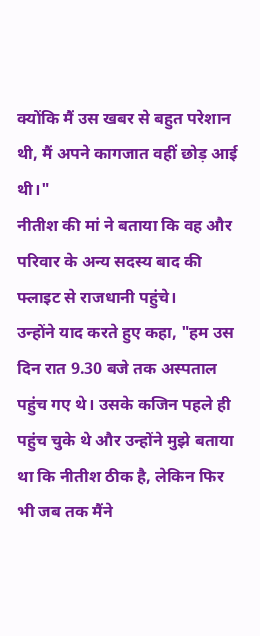क्योंकि मैं उस खबर से बहुत परेशान थी, मैं अपने कागजात वहीं छोड़ आई थी।"
नीतीश की मां ने बताया कि वह और परिवार के अन्य सदस्य बाद की फ्लाइट से राजधानी पहुंचे।
उन्होंने याद करते हुए कहा, "हम उस दिन रात 9.30 बजे तक अस्पताल पहुंच गए थे। उसके कजिन पहले ही पहुंच चुके थे और उन्होंने मुझे बताया था कि नीतीश ठीक है, लेकिन फिर भी जब तक मैंने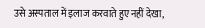उसे अस्पताल में इलाज करवाते हुए नहीं देखा,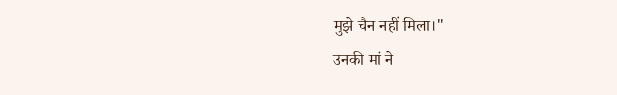मुझे चैन नहीं मिला।"
उनकी मां ने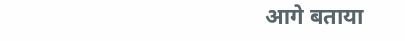आगे बताया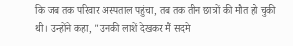कि जब तक परिवार अस्पताल पहुंचा, तब तक तीन छात्रों की मौत हो चुकी थी। उन्होंने कहा, "उनकी लाशें देखकर मैं सदमे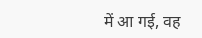में आ गई, वह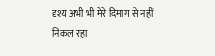दृश्य अभी भी मेरे दिमाग से नहीं निकल रहा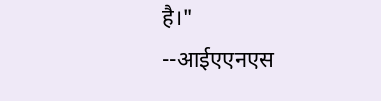है।"
--आईएएनएस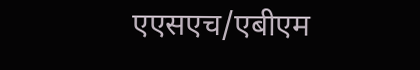एएसएच/एबीएम